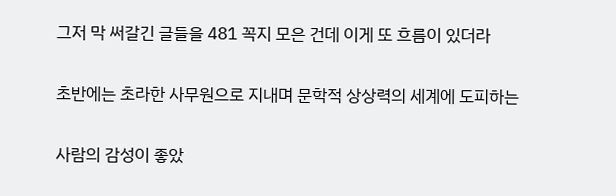그저 막 써갈긴 글들을 481 꼭지 모은 건데 이게 또 흐름이 있더라


초반에는 초라한 사무원으로 지내며 문학적 상상력의 세계에 도피하는


사람의 감성이 좋았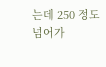는데 250 정도 넘어가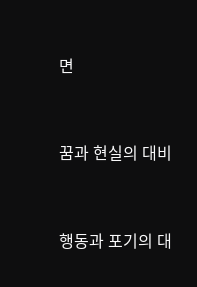면


꿈과 현실의 대비


행동과 포기의 대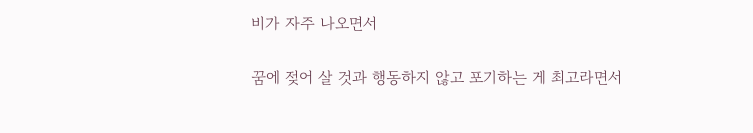비가 자주 나오면서


꿈에 젖어 살 것과 행동하지 않고 포기하는 게 최고라면서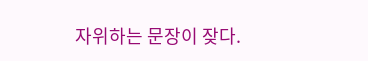자위하는 문장이 잦다.